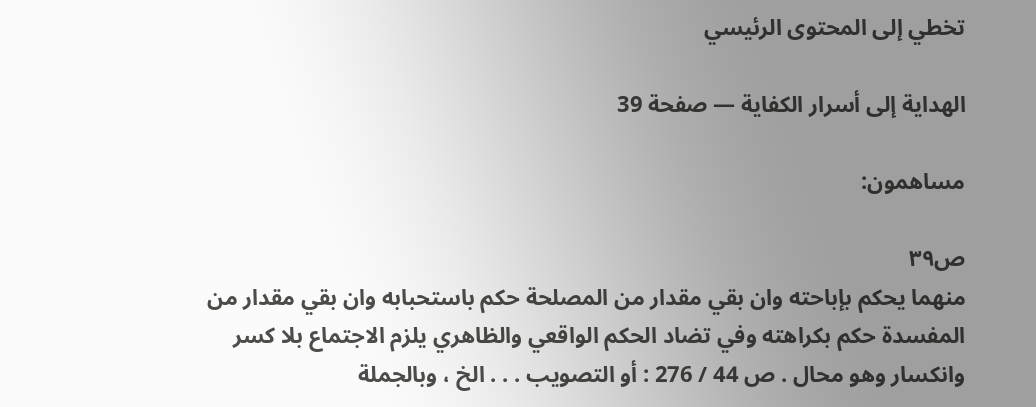تخطي إلى المحتوى الرئيسي

الهداية إلى أسرار الكفاية — صفحة 39

مساهمون:

ص٣٩
منهما يحكم بإباحته وان بقي مقدار من المصلحة حكم باستحبابه وان بقي مقدار من المفسدة حكم بكراهته وفي تضاد الحكم الواقعي والظاهري يلزم الاجتماع بلا كسر وانكسار وهو محال . ص 44 / 276 : أو التصويب . . . الخ ، وبالجملة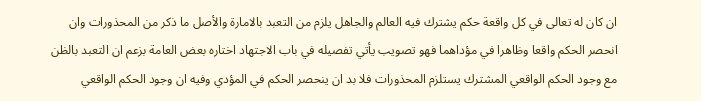ان كان له تعالى في كل واقعة حكم يشترك فيه العالم والجاهل يلزم من التعبد بالامارة والأصل ما ذكر من المحذورات وان انحصر الحكم واقعا وظاهرا في مؤداهما فهو تصويب يأتي تفصيله في باب الاجتهاد اختاره بعض العامة بزعم ان التعبد بالظن مع وجود الحكم الواقعي المشترك يستلزم المحذورات فلا بد ان ينحصر الحكم في المؤدي وفيه ان وجود الحكم الواقعي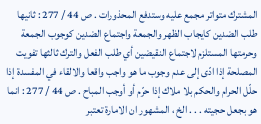المشترك متواتر مجمع عليه وستدفع المحذورات . ص 44 / 277 : ثانيها طلب الضدين كايجاب الظهر والجمعة واجتماع الضدين كوجوب الجمعة وحرمتها المستلزم لاجتماع النقيضين أي طلب الفعل والترك ثالثها تفويت المصلحة إذا ادّى إلى عدم وجوب ما هو واجب واقعا والالقاء في المفسدة إذا حلّل الحرام والحكم بلا ملاك إذا حرّم أو أوجب المباح . ص 44 / 277 : انما هو بجعل حجيته . . . الخ ، المشهور ان الامارة تعتبر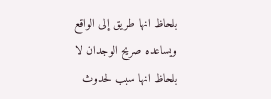بلحاظ انها طريق إلى الواقع ويساعده صريح الوجدان لا بلحاظ انها سبب لحدوث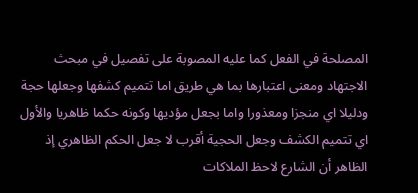المصلحة في الفعل كما عليه المصوبة على تفصيل في مبحث الاجتهاد ومعنى اعتبارها بما هي طريق اما تتميم كشفها وجعلها حجة ودليلا اي منجزا ومعذورا واما بجعل مؤديها وكونه حكما ظاهريا والأول اي تتميم الكشف وجعل الحجية أقرب لا جعل الحكم الظاهري إذ الظاهر أن الشارع لاحظ الملاكات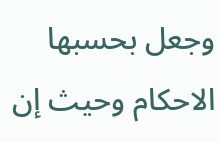وجعل بحسبها الاحكام وحيث إن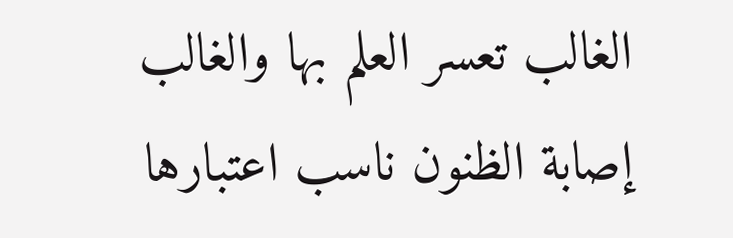الغالب تعسر العلم بها والغالب إصابة الظنون ناسب اعتبارها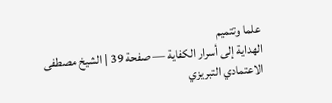علما وتتميم
الهداية إلى أسرار الكفاية — صفحة 39 | الشيخ مصطفى الاعتمادي التبريزي